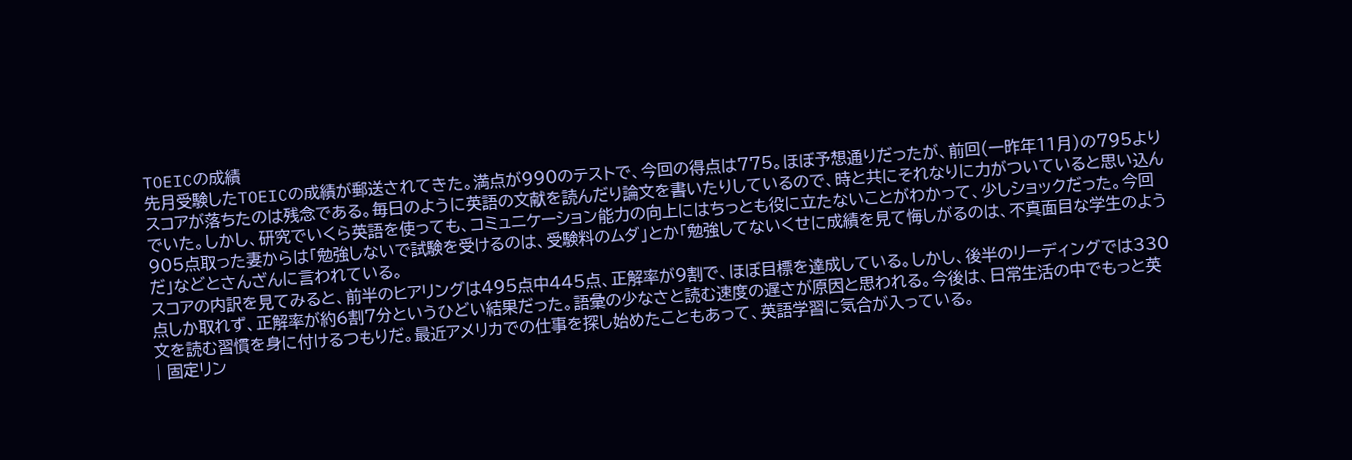TOEICの成績
先月受験したTOEICの成績が郵送されてきた。満点が990のテストで、今回の得点は775。ほぼ予想通りだったが、前回(一昨年11月)の795よりスコアが落ちたのは残念である。毎日のように英語の文献を読んだり論文を書いたりしているので、時と共にそれなりに力がついていると思い込んでいた。しかし、研究でいくら英語を使っても、コミュニケーション能力の向上にはちっとも役に立たないことがわかって、少しショックだった。今回905点取った妻からは「勉強しないで試験を受けるのは、受験料のムダ」とか「勉強してないくせに成績を見て悔しがるのは、不真面目な学生のようだ」などとさんざんに言われている。
スコアの内訳を見てみると、前半のヒアリングは495点中445点、正解率が9割で、ほぼ目標を達成している。しかし、後半のリーディングでは330点しか取れず、正解率が約6割7分というひどい結果だった。語彙の少なさと読む速度の遅さが原因と思われる。今後は、日常生活の中でもっと英文を読む習慣を身に付けるつもりだ。最近アメリカでの仕事を探し始めたこともあって、英語学習に気合が入っている。
| 固定リン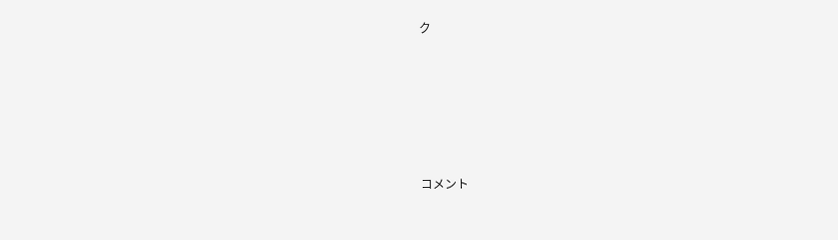ク






コメント